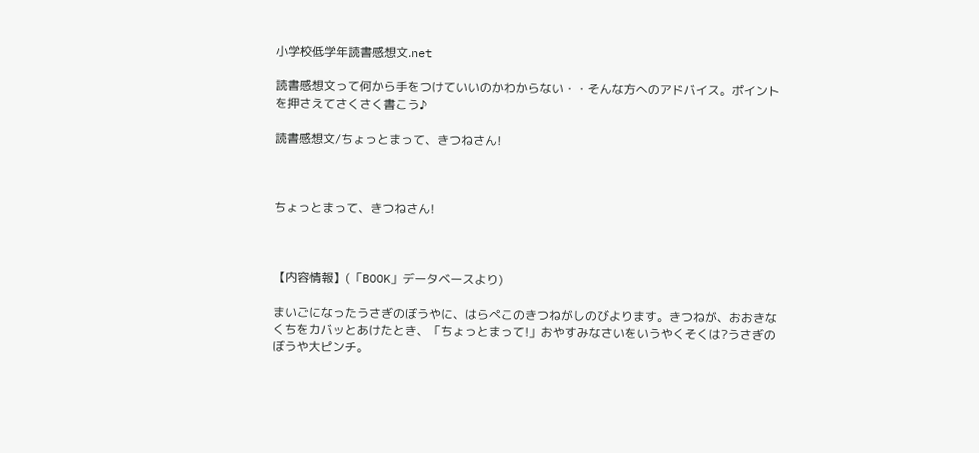小学校低学年読書感想文.net

読書感想文って何から手をつけていいのかわからない・・そんな方へのアドバイス。ポイントを押さえてさくさく書こう♪

読書感想文/ちょっとまって、きつねさん!



ちょっとまって、きつねさん!



【内容情報】(「BOOK」データベースより)

まいごになったうさぎのぼうやに、はらぺこのきつねがしのびよります。きつねが、おおきなくちをカバッとあけたとき、「ちょっとまって!」おやすみなさいをいうやくそくは?うさぎのぼうや大ピンチ。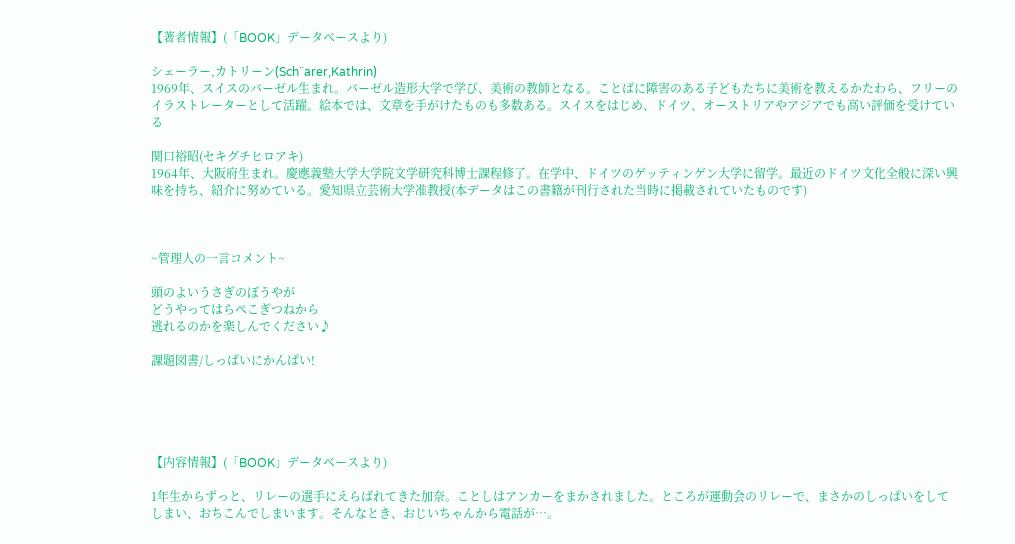【著者情報】(「BOOK」データベースより)

シェーラー,カトリーン(Sch¨arer,Kathrin)
1969年、スイスのバーゼル生まれ。バーゼル造形大学で学び、美術の教師となる。ことばに障害のある子どもたちに美術を教えるかたわら、フリーのイラストレーターとして活躍。絵本では、文章を手がけたものも多数ある。スイスをはじめ、ドイツ、オーストリアやアジアでも高い評価を受けている

関口裕昭(セキグチヒロアキ)
1964年、大阪府生まれ。慶應義塾大学大学院文学研究科博士課程修了。在学中、ドイツのゲッティンゲン大学に留学。最近のドイツ文化全般に深い興味を持ち、紹介に努めている。愛知県立芸術大学准教授(本データはこの書籍が刊行された当時に掲載されていたものです)



~管理人の一言コメント~

頭のよいうさぎのぼうやが
どうやってはらぺこぎつねから
逃れるのかを楽しんでください♪

課題図書/しっぱいにかんぱい!





【内容情報】(「BOOK」データベースより)

1年生からずっと、リレーの選手にえらばれてきた加奈。ことしはアンカーをまかされました。ところが運動会のリレーで、まさかのしっぱいをしてしまい、おちこんでしまいます。そんなとき、おじいちゃんから電話が…。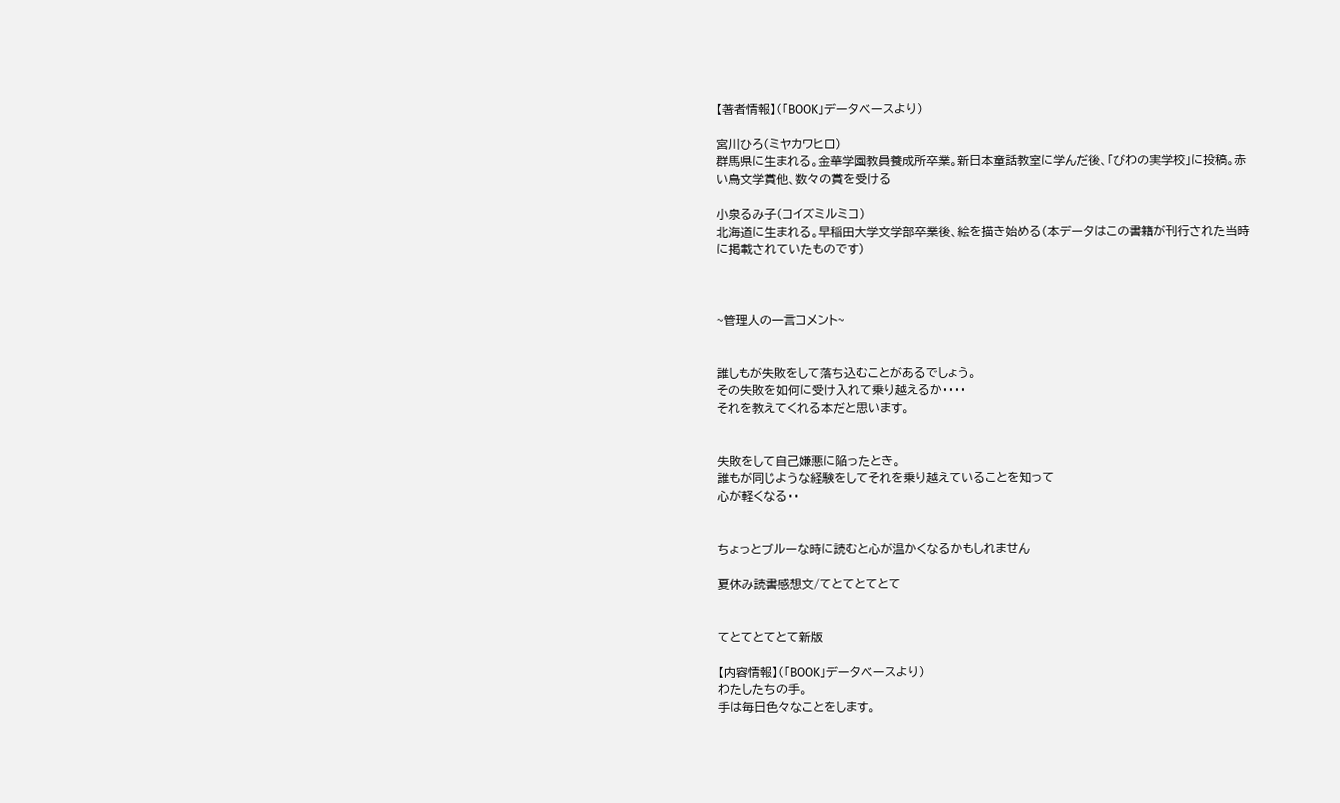【著者情報】(「BOOK」データベースより)

宮川ひろ(ミヤカワヒロ)
群馬県に生まれる。金華学園教員養成所卒業。新日本童話教室に学んだ後、「びわの実学校」に投稿。赤い鳥文学賞他、数々の賞を受ける

小泉るみ子(コイズミルミコ)
北海道に生まれる。早稲田大学文学部卒業後、絵を描き始める(本データはこの書籍が刊行された当時に掲載されていたものです)



~管理人の一言コメント~


誰しもが失敗をして落ち込むことがあるでしょう。
その失敗を如何に受け入れて乗り越えるか・・・・
それを教えてくれる本だと思います。


失敗をして自己嫌悪に陥ったとき。
誰もが同じような経験をしてそれを乗り越えていることを知って
心が軽くなる・・


ちょっとブルーな時に読むと心が温かくなるかもしれません

夏休み読書感想文/てとてとてとて


てとてとてとて新版

【内容情報】(「BOOK」データベースより)
わたしたちの手。
手は毎日色々なことをします。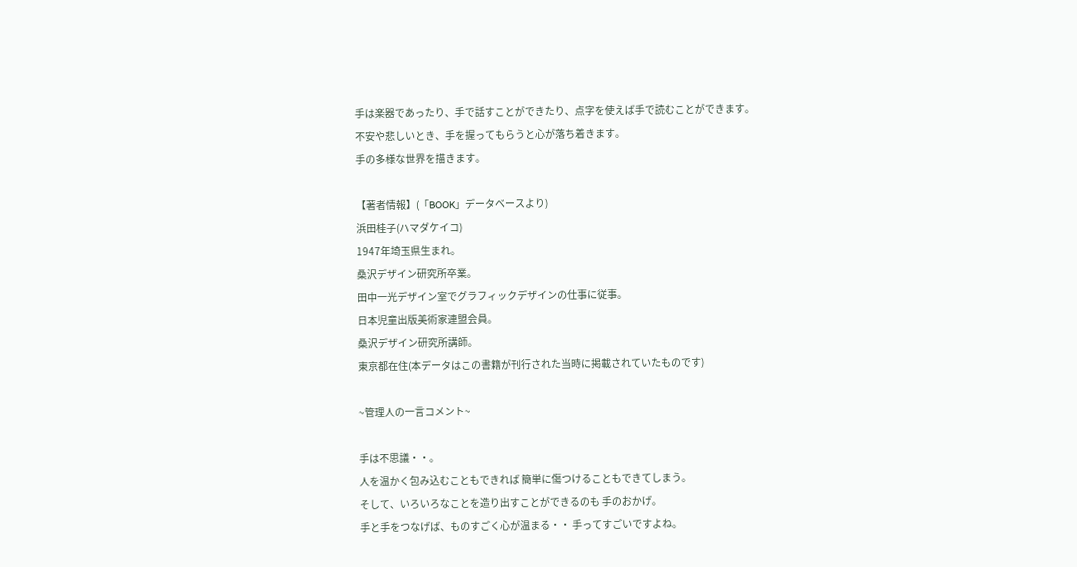手は楽器であったり、手で話すことができたり、点字を使えば手で読むことができます。
不安や悲しいとき、手を握ってもらうと心が落ち着きます。
手の多様な世界を描きます。

【著者情報】(「BOOK」データベースより)
浜田桂子(ハマダケイコ)
1947年埼玉県生まれ。
桑沢デザイン研究所卒業。
田中一光デザイン室でグラフィックデザインの仕事に従事。
日本児童出版美術家連盟会員。
桑沢デザイン研究所講師。
東京都在住(本データはこの書籍が刊行された当時に掲載されていたものです)

~管理人の一言コメント~

手は不思議・・。
人を温かく包み込むこともできれば 簡単に傷つけることもできてしまう。
そして、いろいろなことを造り出すことができるのも 手のおかげ。
手と手をつなげば、ものすごく心が温まる・・ 手ってすごいですよね。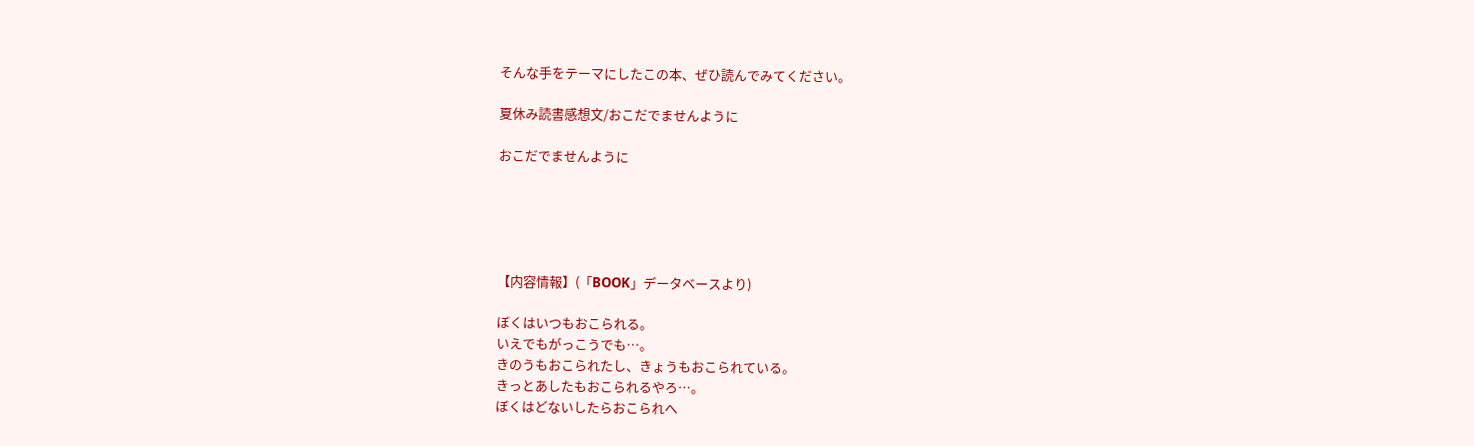そんな手をテーマにしたこの本、ぜひ読んでみてください。

夏休み読書感想文/おこだでませんように

おこだでませんように





【内容情報】(「BOOK」データベースより)

ぼくはいつもおこられる。
いえでもがっこうでも…。
きのうもおこられたし、きょうもおこられている。
きっとあしたもおこられるやろ…。
ぼくはどないしたらおこられへ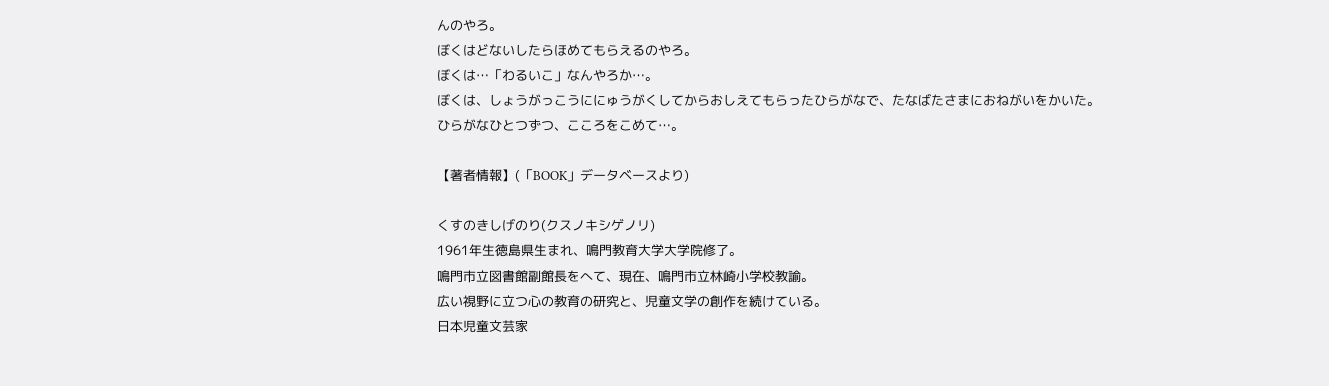んのやろ。
ぼくはどないしたらほめてもらえるのやろ。
ぼくは…「わるいこ」なんやろか…。
ぼくは、しょうがっこうににゅうがくしてからおしえてもらったひらがなで、たなばたさまにおねがいをかいた。
ひらがなひとつずつ、こころをこめて…。

【著者情報】(「BOOK」データベースより)

くすのきしげのり(クスノキシゲノリ)
1961年生徳島県生まれ、鳴門教育大学大学院修了。
鳴門市立図書館副館長をへて、現在、鳴門市立林崎小学校教諭。
広い視野に立つ心の教育の研究と、児童文学の創作を続けている。
日本児童文芸家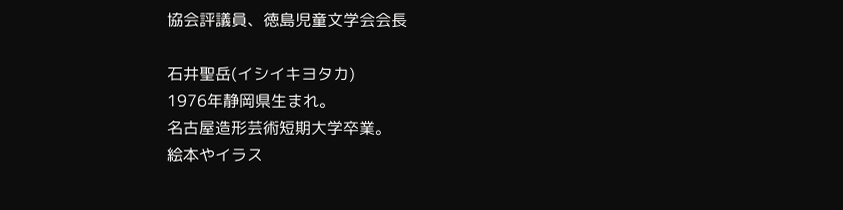協会評議員、徳島児童文学会会長

石井聖岳(イシイキヨタカ)
1976年静岡県生まれ。
名古屋造形芸術短期大学卒業。
絵本やイラス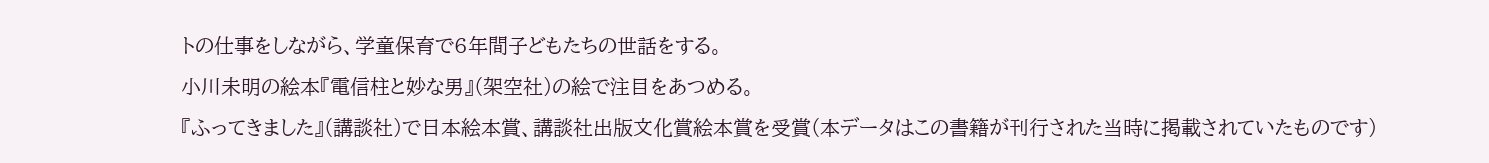トの仕事をしながら、学童保育で6年間子どもたちの世話をする。
小川未明の絵本『電信柱と妙な男』(架空社)の絵で注目をあつめる。
『ふってきました』(講談社)で日本絵本賞、講談社出版文化賞絵本賞を受賞(本データはこの書籍が刊行された当時に掲載されていたものです)